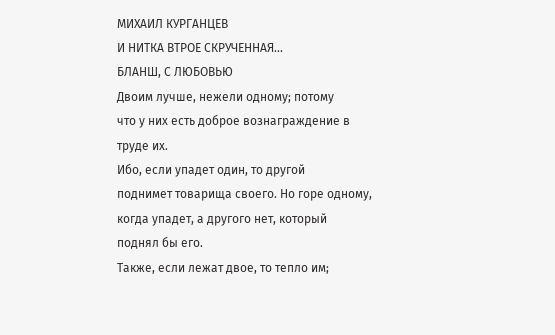МИХАИЛ КУРГАНЦЕВ
И НИТКА ВТРОЕ СКРУЧЕННАЯ...
БЛАНШ, С ЛЮБОВЬЮ
Двоим лучше, нежели одному; потому
что у них есть доброе вознаграждение в
труде их.
Ибо, если упадет один, то другой
поднимет товарища своего. Но горе одному,
когда упадет, а другого нет, который
поднял бы его.
Также, если лежат двое, то тепло им;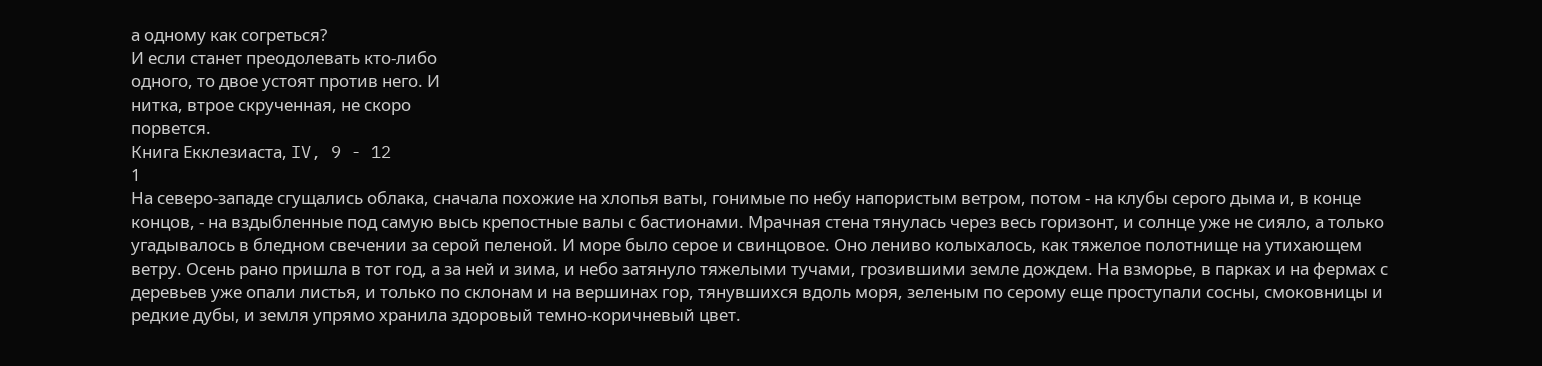а одному как согреться?
И если станет преодолевать кто-либо
одного, то двое устоят против него. И
нитка, втрое скрученная, не скоро
порвется.
Книга Екклезиаста, IV, 9 - 12
1
На северо-западе сгущались облака, сначала похожие на хлопья ваты, гонимые по небу напористым ветром, потом - на клубы серого дыма и, в конце концов, - на вздыбленные под самую высь крепостные валы с бастионами. Мрачная стена тянулась через весь горизонт, и солнце уже не сияло, а только угадывалось в бледном свечении за серой пеленой. И море было серое и свинцовое. Оно лениво колыхалось, как тяжелое полотнище на утихающем ветру. Осень рано пришла в тот год, а за ней и зима, и небо затянуло тяжелыми тучами, грозившими земле дождем. На взморье, в парках и на фермах с деревьев уже опали листья, и только по склонам и на вершинах гор, тянувшихся вдоль моря, зеленым по серому еще проступали сосны, смоковницы и редкие дубы, и земля упрямо хранила здоровый темно-коричневый цвет.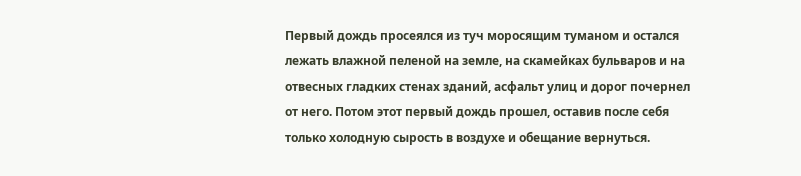Первый дождь просеялся из туч моросящим туманом и остался лежать влажной пеленой на земле, на скамейках бульваров и на отвесных гладких стенах зданий, асфальт улиц и дорог почернел от него. Потом этот первый дождь прошел, оставив после себя только холодную сырость в воздухе и обещание вернуться.